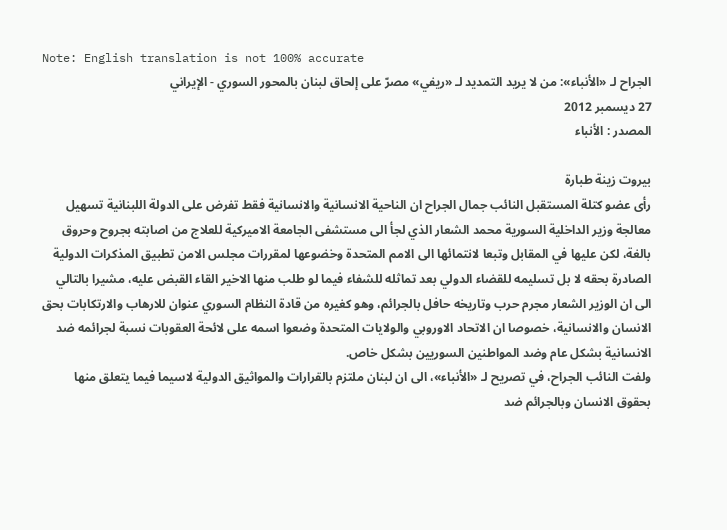Note: English translation is not 100% accurate
الجراح لـ «الأنباء»: من لا يريد التمديد لـ «ريفي» مصرّ على إلحاق لبنان بالمحور السوري - الإيراني
27 ديسمبر 2012
المصدر : الأنباء

بيروت زينة طبارة
رأى عضو كتلة المستقبل النائب جمال الجراح ان الناحية الانسانية والانسانية فقط تفرض على الدولة اللبنانية تسهيل معالجة وزير الداخلية السورية محمد الشعار الذي لجأ الى مستشفى الجامعة الاميركية للعلاج من اصابته بجروح وحروق بالغة، لكن عليها في المقابل وتبعا لانتمائها الى الامم المتحدة وخضوعها لمقررات مجلس الامن تطبيق المذكرات الدولية الصادرة بحقه لا بل تسليمه للقضاء الدولي بعد تماثله للشفاء فيما لو طلب منها الاخير القاء القبض عليه، مشيرا بالتالي الى ان الوزير الشعار مجرم حرب وتاريخه حافل بالجرائم، وهو كغيره من قادة النظام السوري عنوان للارهاب والارتكابات بحق الانسان والانسانية، خصوصا ان الاتحاد الاوروبي والولايات المتحدة وضعوا اسمه على لائحة العقوبات نسبة لجرائمه ضد الانسانية بشكل عام وضد المواطنين السوريين بشكل خاص.
ولفت النائب الجراح، في تصريح لـ «الأنباء»، الى ان لبنان ملتزم بالقرارات والمواثيق الدولية لاسيما فيما يتعلق منها بحقوق الانسان وبالجرائم ضد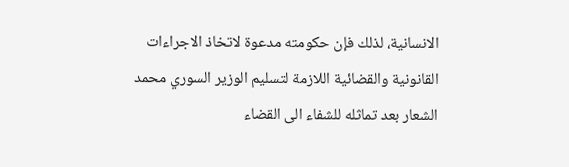الانسانية، لذلك فإن حكومته مدعوة لاتخاذ الاجراءات القانونية والقضائية اللازمة لتسليم الوزير السوري محمد الشعار بعد تماثله للشفاء الى القضاء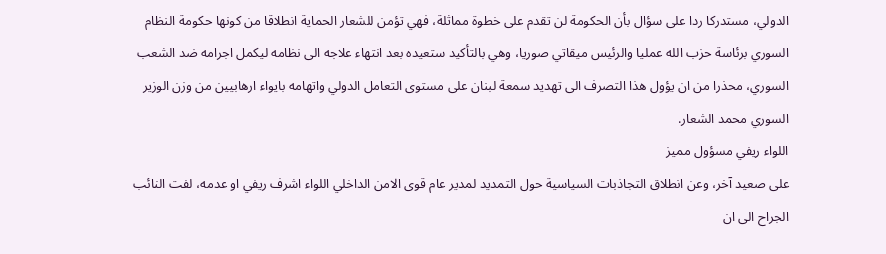الدولي، مستدركا ردا على سؤال بأن الحكومة لن تقدم على خطوة مماثلة، فهي تؤمن للشعار الحماية انطلاقا من كونها حكومة النظام السوري برئاسة حزب الله عمليا والرئيس ميقاتي صوريا، وهي بالتأكيد ستعيده بعد انتهاء علاجه الى نظامه ليكمل اجرامه ضد الشعب السوري، محذرا من ان يؤول هذا التصرف الى تهديد سمعة لبنان على مستوى التعامل الدولي واتهامه بايواء ارهابيين من وزن الوزير السوري محمد الشعار.
اللواء ريفي مسؤول مميز
على صعيد آخر، وعن انطلاق التجاذبات السياسية حول التمديد لمدير عام قوى الامن الداخلي اللواء اشرف ريفي او عدمه، لفت النائب الجراح الى ان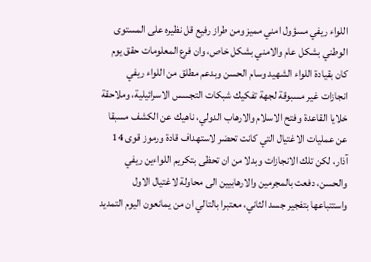اللواء ريفي مسؤول امني مميز ومن طراز رفيع قل نظيره على المستوى الوطني بشكل عام والامني بشكل خاص، وان فرع المعلومات حقق يوم كان بقيادة اللواء الشهيد وسام الحسن وبدعم مطلق من اللواء ريفي انجازات غير مسبوقة لجهة تفكيك شبكات التجسس الاسرائيلية، وملاحقة خلايا القاعدة وفتح الاسلام والارهاب الدولي، ناهيك عن الكشف مسبقا عن عمليات الاغتيال التي كانت تحضر لاستهداف قادة ورموز قوى 14 آذار، لكن تلك الانجازات وبدلا من ان تحظى بتكريم اللواءين ريفي والحسن، دفعت بالمجرمين والارهابيين الى محاولة لاغتيال الاول واستتباعها بتفجير جسد الثاني، معتبرا بالتالي ان من يمانعون اليوم التمديد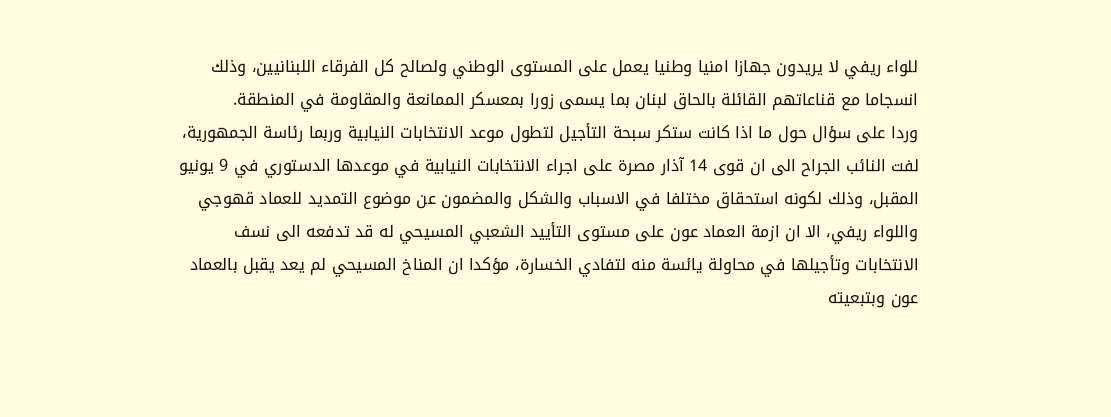للواء ريفي لا يريدون جهازا امنيا وطنيا يعمل على المستوى الوطني ولصالح كل الفرقاء اللبنانيين، وذلك انسجاما مع قناعاتهم القائلة بالحاق لبنان بما يسمى زورا بمعسكر الممانعة والمقاومة في المنطقة.
وردا على سؤال حول ما اذا كانت ستكر سبحة التأجيل لتطول موعد الانتخابات النيابية وربما رئاسة الجمهورية، لفت النائب الجراح الى ان قوى 14 آذار مصرة على اجراء الانتخابات النيابية في موعدها الدستوري في 9 يونيو المقبل، وذلك لكونه استحقاق مختلفا في الاسباب والشكل والمضمون عن موضوع التمديد للعماد قهوجي واللواء ريفي، الا ان ازمة العماد عون على مستوى التأييد الشعبي المسيحي له قد تدفعه الى نسف الانتخابات وتأجيلها في محاولة يائسة منه لتفادي الخسارة، مؤكدا ان المناخ المسيحي لم يعد يقبل بالعماد عون وبتبعيته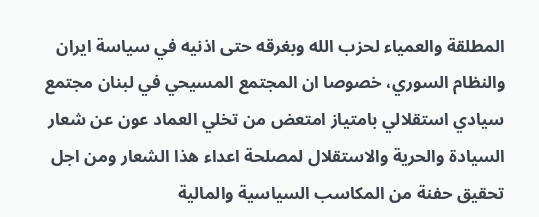المطلقة والعمياء لحزب الله وبغرقه حتى اذنيه في سياسة ايران والنظام السوري، خصوصا ان المجتمع المسيحي في لبنان مجتمع سيادي استقلالي بامتياز امتعض من تخلي العماد عون عن شعار السيادة والحرية والاستقلال لمصلحة اعداء هذا الشعار ومن اجل تحقيق حفنة من المكاسب السياسية والمالية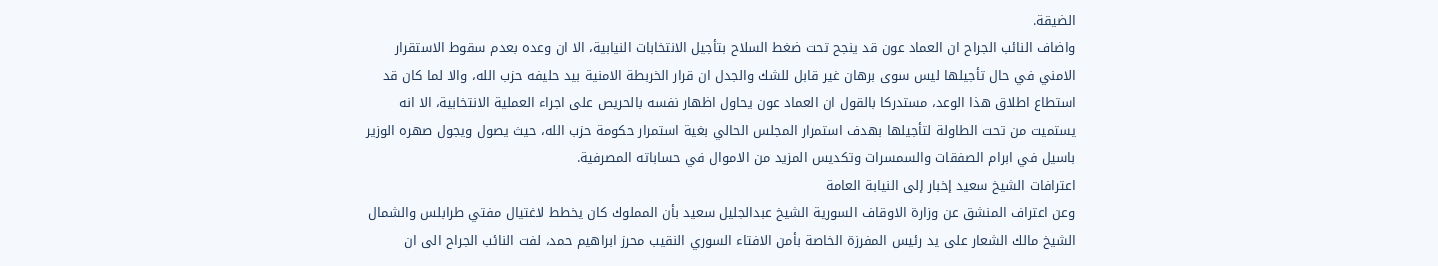الضيقة.
واضاف النائب الجراح ان العماد عون قد ينجح تحت ضغط السلاح بتأجيل الانتخابات النيابية، الا ان وعده بعدم سقوط الاستقرار الامني في حال تأجيلها ليس سوى برهان غير قابل للشك والجدل ان قرار الخربطة الامنية بيد حليفه حزب الله، والا لما كان قد استطاع اطلاق هذا الوعد، مستدركا بالقول ان العماد عون يحاول اظهار نفسه بالحريص على اجراء العملية الانتخابية، الا انه يستميت من تحت الطاولة لتأجيلها بهدف استمرار المجلس الحالي بغية استمرار حكومة حزب الله، حيث يصول ويجول صهره الوزير باسيل في ابرام الصفقات والسمسرات وتكديس المزيد من الاموال في حساباته المصرفية.
اعترافات الشيخ سعيد إخبار إلى النيابة العامة
وعن اعتراف المنشق عن وزارة الاوقاف السورية الشيخ عبدالجليل سعيد بأن المملوك كان يخطط لاغتيال مفتي طرابلس والشمال الشيخ مالك الشعار على يد رئيس المفرزة الخاصة بأمن الافتاء السوري النقيب محرز ابراهيم حمد، لفت النائب الجراح الى ان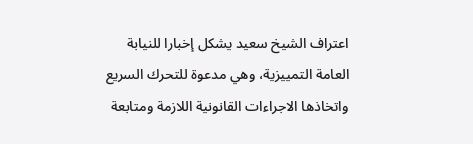اعتراف الشيخ سعيد يشكل إخبارا للنيابة العامة التمييزية، وهي مدعوة للتحرك السريع واتخاذها الاجراءات القانونية اللازمة ومتابعة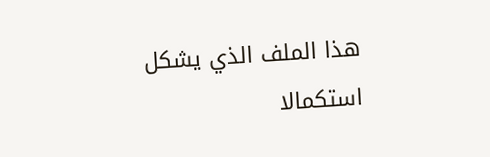هذا الملف الذي يشكل استكمالا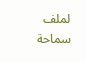لملف سماحة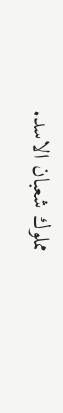مملوك شعبان الاسد.